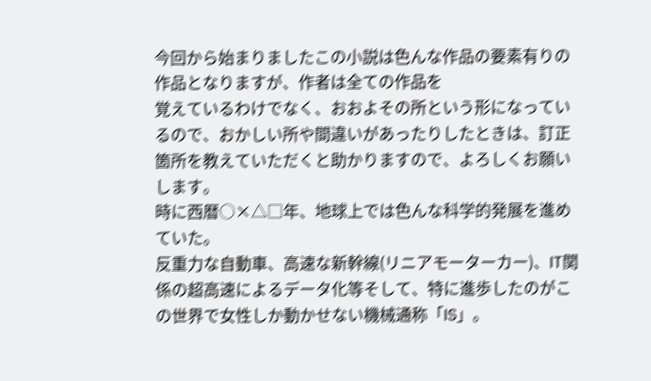今回から始まりましたこの小説は色んな作品の要素有りの作品となりますが、作者は全ての作品を
覚えているわけでなく、おおよその所という形になっているので、おかしい所や間違いがあったりしたときは、訂正箇所を教えていただくと助かりますので、よろしくお願いします。
時に西暦○×△□年、地球上では色んな科学的発展を進めていた。
反重力な自動車、高速な新幹線(リニアモーターカー)、IT関係の超高速によるデータ化等そして、特に進歩したのがこの世界で女性しか動かせない機械通称「IS」。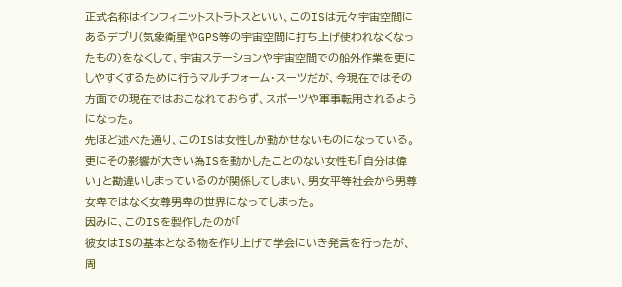正式名称はインフィニットストラトスといい、このISは元々宇宙空間にあるデブリ(気象衛星やGPS等の宇宙空間に打ち上げ使われなくなったもの)をなくして、宇宙ステーションや宇宙空間での船外作業を更にしやすくするために行うマルチフォーム・スーツだが、今現在ではその方面での現在ではおこなれておらず、スポーツや軍事転用されるようになった。
先ほど述べた通り、このISは女性しか動かせないものになっている。
更にその影響が大きい為ISを動かしたことのない女性も「自分は偉い」と勘違いしまっているのが関係してしまい、男女平等社会から男尊女卑ではなく女尊男卑の世界になってしまった。
因みに、このISを製作したのが「
彼女はISの基本となる物を作り上げて学会にいき発言を行ったが、周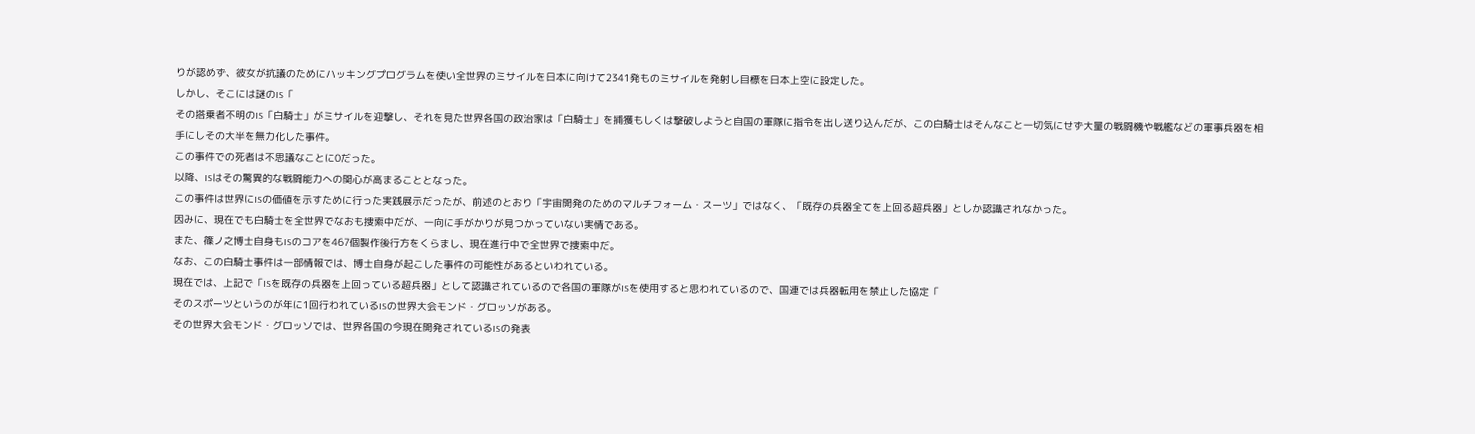りが認めず、彼女が抗議のためにハッキングプログラムを使い全世界のミサイルを日本に向けて2341発ものミサイルを発射し目標を日本上空に設定した。
しかし、そこには謎のIS「
その搭乗者不明のIS「白騎士」がミサイルを迎撃し、それを見た世界各国の政治家は「白騎士」を捕獲もしくは撃破しようと自国の軍隊に指令を出し送り込んだが、この白騎士はそんなこと一切気にせず大量の戦闘機や戦艦などの軍事兵器を相手にしその大半を無力化した事件。
この事件での死者は不思議なことに0だった。
以降、ISはその驚異的な戦闘能力への関心が高まることとなった。
この事件は世界にISの価値を示すために行った実践展示だったが、前述のとおり「宇宙開発のためのマルチフォーム・スーツ」ではなく、「既存の兵器全てを上回る超兵器」としか認識されなかった。
因みに、現在でも白騎士を全世界でなおも捜索中だが、一向に手がかりが見つかっていない実情である。
また、篠ノ之博士自身もISのコアを467個製作後行方をくらまし、現在進行中で全世界で捜索中だ。
なお、この白騎士事件は一部情報では、博士自身が起こした事件の可能性があるといわれている。
現在では、上記で「ISを既存の兵器を上回っている超兵器」として認識されているので各国の軍隊がISを使用すると思われているので、国連では兵器転用を禁止した協定「
そのスポーツというのが年に1回行われているISの世界大会モンド・グロッソがある。
その世界大会モンド・グロッソでは、世界各国の今現在開発されているISの発表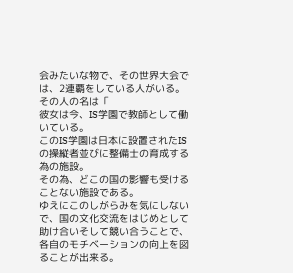会みたいな物で、その世界大会では、2連覇をしている人がいる。
その人の名は「
彼女は今、IS学園で教師として働いている。
このIS学園は日本に設置されたISの操縦者並びに整備士の育成する為の施設。
その為、どこの国の影響も受けることない施設である。
ゆえにこのしがらみを気にしないで、国の文化交流をはじめとして助け合いそして競い合うことで、各自のモチベーションの向上を図ることが出来る。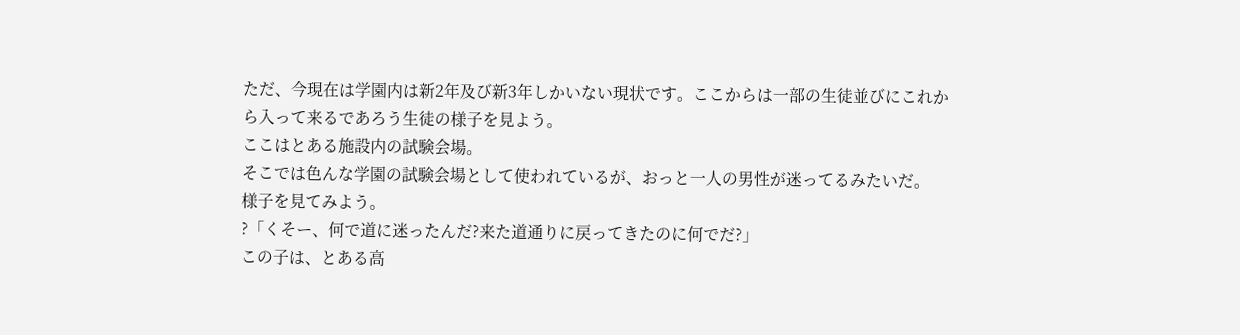ただ、今現在は学園内は新2年及び新3年しかいない現状です。ここからは一部の生徒並びにこれから入って来るであろう生徒の様子を見よう。
ここはとある施設内の試験会場。
そこでは色んな学園の試験会場として使われているが、おっと一人の男性が迷ってるみたいだ。
様子を見てみよう。
?「くそー、何で道に迷ったんだ?来た道通りに戻ってきたのに何でだ?」
この子は、とある高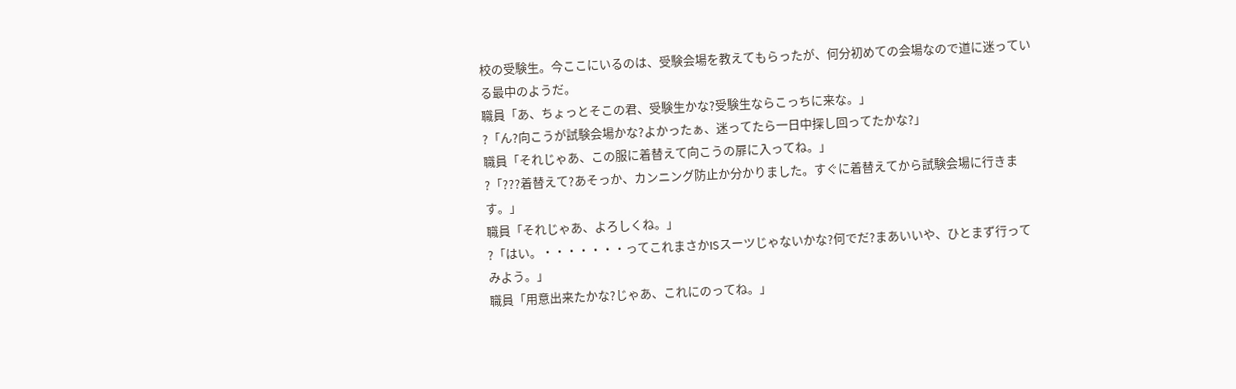校の受験生。今ここにいるのは、受験会場を教えてもらったが、何分初めての会場なので道に迷っている最中のようだ。
職員「あ、ちょっとそこの君、受験生かな?受験生ならこっちに来な。」
?「ん?向こうが試験会場かな?よかったぁ、迷ってたら一日中探し回ってたかな?」
職員「それじゃあ、この服に着替えて向こうの扉に入ってね。」
?「???着替えて?あそっか、カンニング防止か分かりました。すぐに着替えてから試験会場に行きます。」
職員「それじゃあ、よろしくね。」
?「はい。・・・・・・・ってこれまさかISスーツじゃないかな?何でだ?まあいいや、ひとまず行ってみよう。」
職員「用意出来たかな?じゃあ、これにのってね。」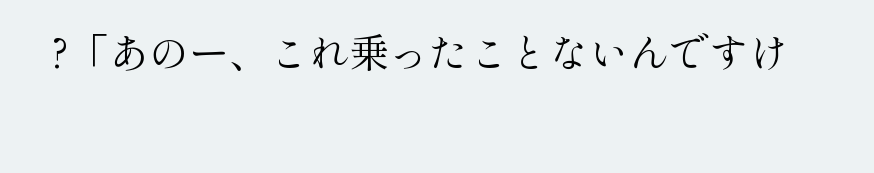?「あのー、これ乗ったことないんですけ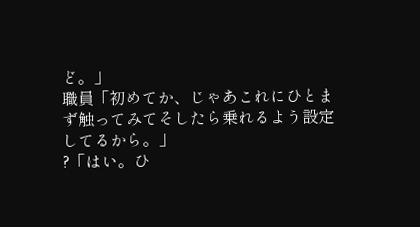ど。」
職員「初めてか、じゃあこれにひとまず触ってみてそしたら乗れるよう設定してるから。」
?「はい。ひ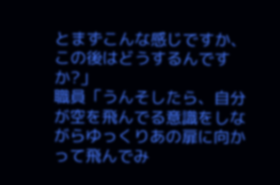とまずこんな感じですか、この後はどうするんですか?」
職員「うんそしたら、自分が空を飛んでる意識をしながらゆっくりあの扉に向かって飛んでみ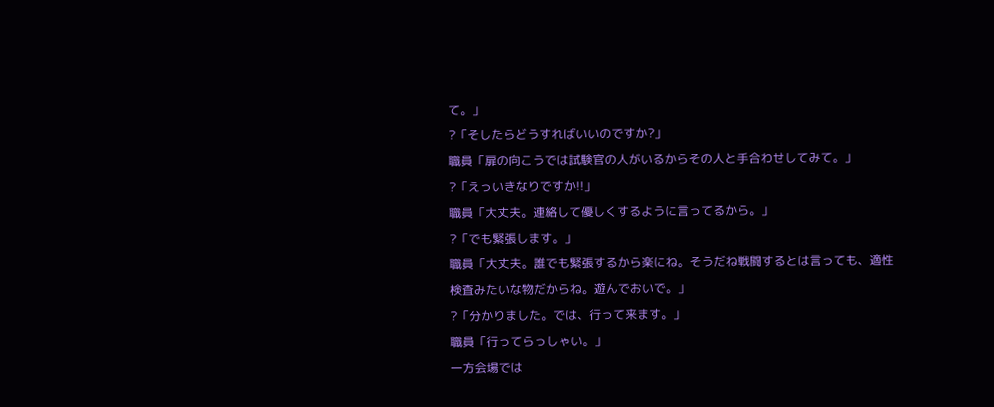て。」
?「そしたらどうすればいいのですか?」
職員「扉の向こうでは試験官の人がいるからその人と手合わせしてみて。」
?「えっいきなりですか!!」
職員「大丈夫。連絡して優しくするように言ってるから。」
?「でも緊張します。」
職員「大丈夫。誰でも緊張するから楽にね。そうだね戦闘するとは言っても、適性検査みたいな物だからね。遊んでおいで。」
?「分かりました。では、行って来ます。」
職員「行ってらっしゃい。」
一方会場では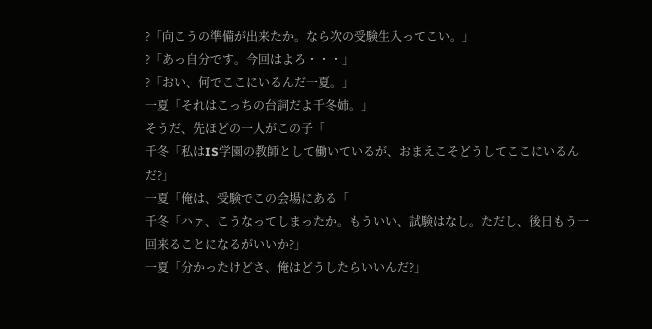?「向こうの準備が出来たか。なら次の受験生入ってこい。」
?「あっ自分です。今回はよろ・・・」
?「おい、何でここにいるんだ一夏。」
一夏「それはこっちの台詞だよ千冬姉。」
そうだ、先ほどの一人がこの子「
千冬「私はIS学園の教師として働いているが、おまえこそどうしてここにいるんだ?」
一夏「俺は、受験でこの会場にある「
千冬「ハァ、こうなってしまったか。もういい、試験はなし。ただし、後日もう一回来ることになるがいいか?」
一夏「分かったけどさ、俺はどうしたらいいんだ?」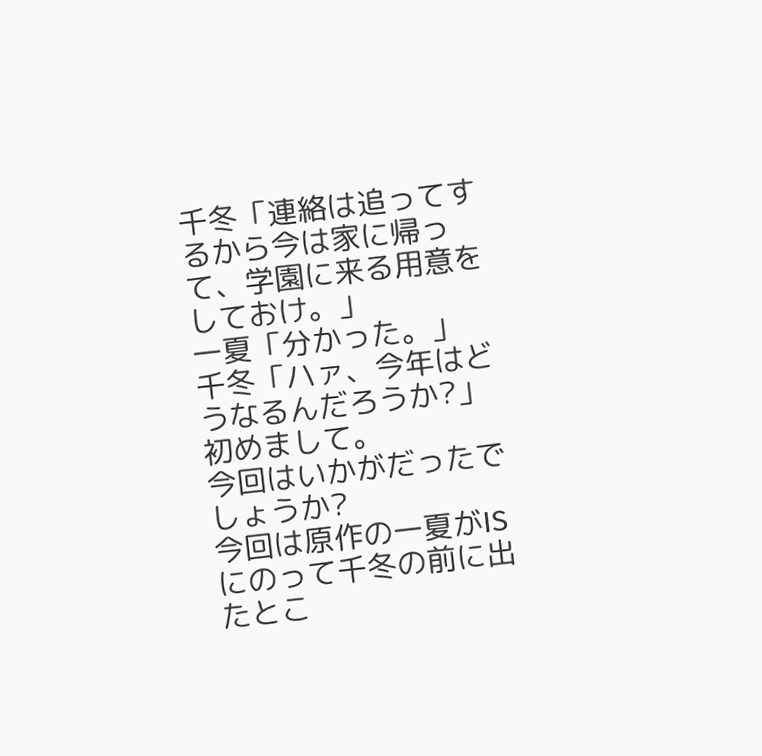千冬「連絡は追ってするから今は家に帰って、学園に来る用意をしておけ。」
一夏「分かった。」
千冬「ハァ、今年はどうなるんだろうか?」
初めまして。
今回はいかがだったでしょうか?
今回は原作の一夏がISにのって千冬の前に出たとこ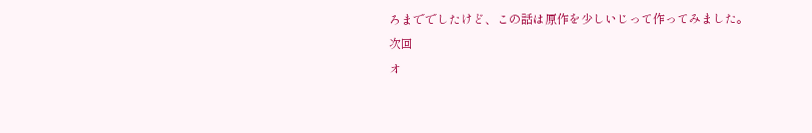ろまででしたけど、この話は原作を少しいじって作ってみました。
次回
オ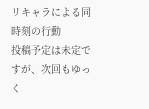リキャラによる同時刻の行動
投稿予定は未定ですが、次回もゆっく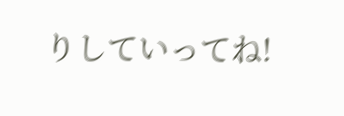りしていってね!